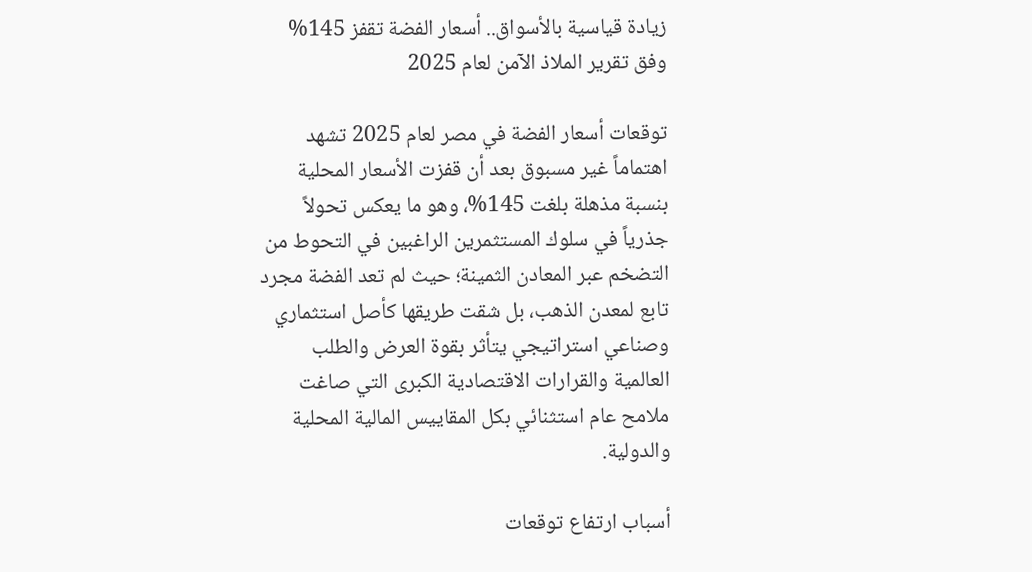زيادة قياسية بالأسواق.. أسعار الفضة تقفز 145% وفق تقرير الملاذ الآمن لعام 2025

توقعات أسعار الفضة في مصر لعام 2025 تشهد اهتماماً غير مسبوق بعد أن قفزت الأسعار المحلية بنسبة مذهلة بلغت 145%، وهو ما يعكس تحولاً جذرياً في سلوك المستثمرين الراغبين في التحوط من التضخم عبر المعادن الثمينة؛ حيث لم تعد الفضة مجرد تابع لمعدن الذهب، بل شقت طريقها كأصل استثماري وصناعي استراتيجي يتأثر بقوة العرض والطلب العالمية والقرارات الاقتصادية الكبرى التي صاغت ملامح عام استثنائي بكل المقاييس المالية المحلية والدولية.

أسباب ارتفاع توقعات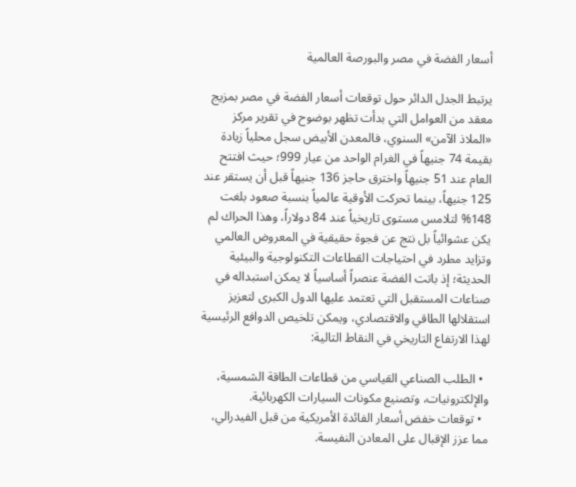أسعار الفضة في مصر والبورصة العالمية

يرتبط الجدل الدائر حول توقعات أسعار الفضة في مصر بمزيج معقد من العوامل التي بدأت تظهر بوضوح في تقرير مركز «الملاذ الآمن» السنوي، فالمعدن الأبيض سجل محلياً زيادة بقيمة 74 جنيهاً في الغرام الواحد من عيار 999؛ حيث افتتح العام عند 51 جنيهاً واخترق حاجز 136 جنيهاً قبل أن يستقر عند 125 جنيهاً، بينما تحركت الأوقية عالمياً بنسبة صعود بلغت 148% لتلامس مستوى تاريخياً عند 84 دولاراً، وهذا الحراك لم يكن عشوائياً بل نتج عن فجوة حقيقية في المعروض العالمي وتزايد مطرد في احتياجات القطاعات التكنولوجية والبيئية الحديثة؛ إذ باتت الفضة عنصراً أساسياً لا يمكن استبداله في صناعات المستقبل التي تعتمد عليها الدول الكبرى لتعزيز استقلالها الطاقي والاقتصادي، ويمكن تلخيص الدوافع الرئيسية لهذا الارتفاع التاريخي في النقاط التالية:

  • الطلب الصناعي القياسي من قطاعات الطاقة الشمسية، والإلكترونيات، وتصنيع مكونات السيارات الكهربائية.
  • توقعات خفض أسعار الفائدة الأمريكية من قبل الفيدرالي، مما عزز الإقبال على المعادن النفيسة.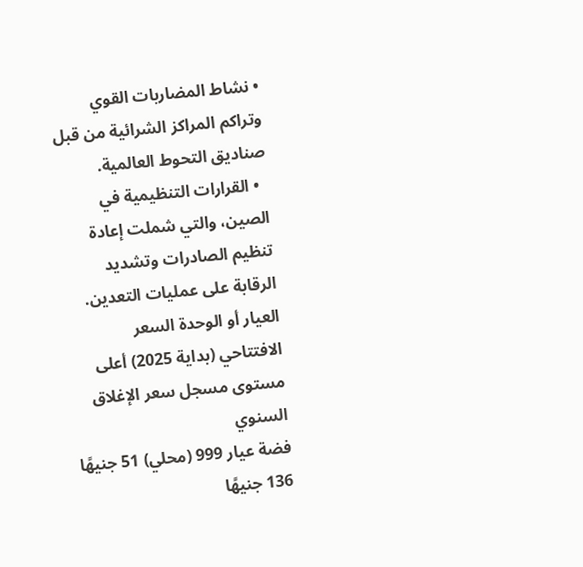• نشاط المضاربات القوي وتراكم المراكز الشرائية من قبل صناديق التحوط العالمية.
  • القرارات التنظيمية في الصين، والتي شملت إعادة تنظيم الصادرات وتشديد الرقابة على عمليات التعدين.
العيار أو الوحدة السعر الافتتاحي (بداية 2025) أعلى مستوى مسجل سعر الإغلاق السنوي
فضة عيار 999 (محلي) 51 جنيهًا 136 جنيهًا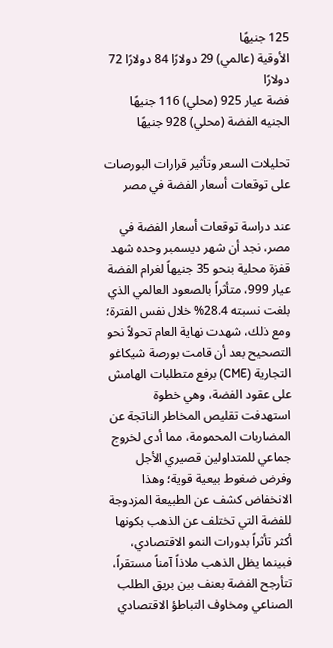125 جنيهًا
الأوقية (عالمي) 29 دولارًا 84 دولارًا 72 دولارًا
فضة عيار 925 (محلي) 116 جنيهًا
الجنيه الفضة (محلي) 928 جنيهًا

تحليلات السعر وتأثير قرارات البورصات على توقعات أسعار الفضة في مصر

عند دراسة توقعات أسعار الفضة في مصر، نجد أن شهر ديسمبر وحده شهد قفزة محلية بنحو 35 جنيهاً لغرام الفضة عيار 999، متأثراً بالصعود العالمي الذي بلغت نسبته 28.4% خلال نفس الفترة؛ ومع ذلك، شهدت نهاية العام تحولاً نحو التصحيح بعد أن قامت بورصة شيكاغو التجارية (CME) برفع متطلبات الهامش على عقود الفضة، وهي خطوة استهدفت تقليص المخاطر الناتجة عن المضاربات المحمومة، مما أدى لخروج جماعي للمتداولين قصيري الأجل وفرض ضغوط بيعية قوية؛ وهذا الانخفاض كشف عن الطبيعة المزدوجة للفضة التي تختلف عن الذهب بكونها أكثر تأثراً بدورات النمو الاقتصادي، فبينما يظل الذهب ملاذاً آمناً مستقراً، تتأرجح الفضة بعنف بين بريق الطلب الصناعي ومخاوف التباطؤ الاقتصادي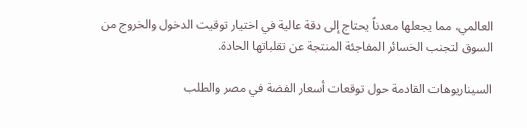العالمي، مما يجعلها معدناً يحتاج إلى دقة عالية في اختيار توقيت الدخول والخروج من السوق لتجنب الخسائر المفاجئة المنتجة عن تقلباتها الحادة.

السيناريوهات القادمة حول توقعات أسعار الفضة في مصر والطلب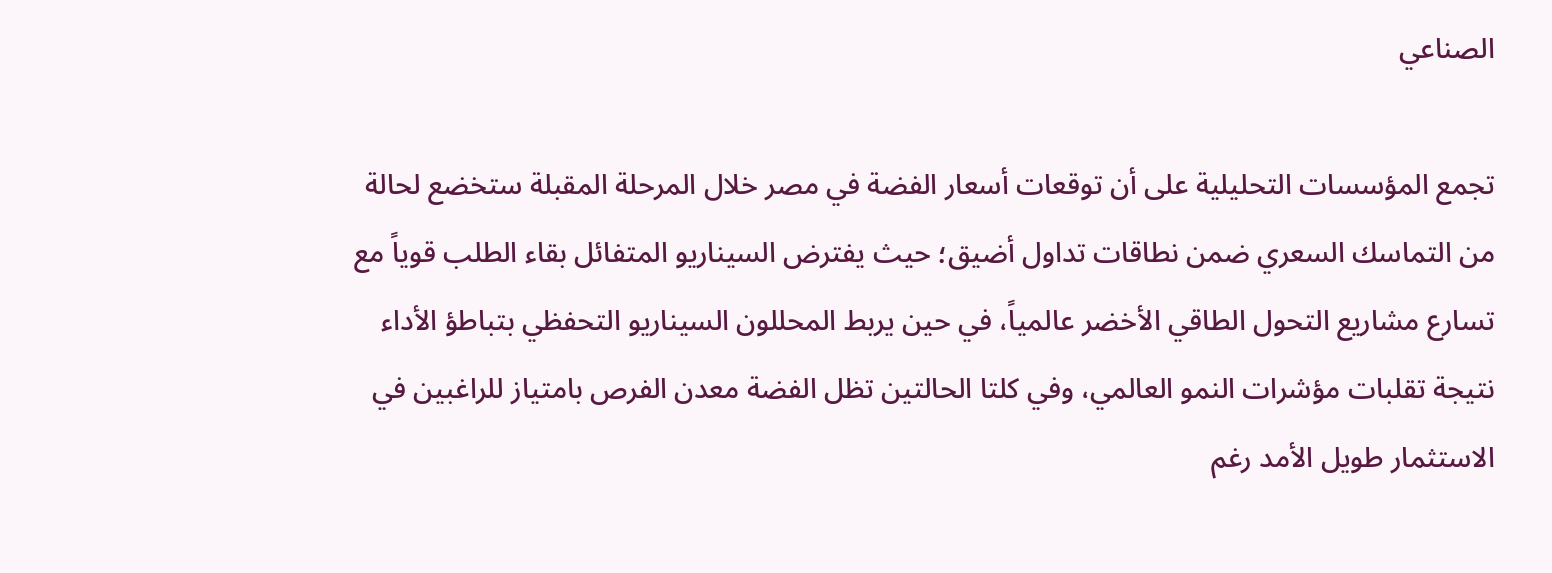الصناعي

تجمع المؤسسات التحليلية على أن توقعات أسعار الفضة في مصر خلال المرحلة المقبلة ستخضع لحالة من التماسك السعري ضمن نطاقات تداول أضيق؛ حيث يفترض السيناريو المتفائل بقاء الطلب قوياً مع تسارع مشاريع التحول الطاقي الأخضر عالمياً، في حين يربط المحللون السيناريو التحفظي بتباطؤ الأداء نتيجة تقلبات مؤشرات النمو العالمي، وفي كلتا الحالتين تظل الفضة معدن الفرص بامتياز للراغبين في الاستثمار طويل الأمد رغم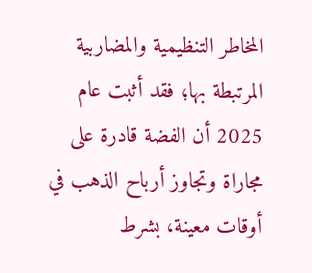المخاطر التنظيمية والمضاربية المرتبطة بها؛ فقد أثبت عام 2025 أن الفضة قادرة على مجاراة وتجاوز أرباح الذهب في أوقات معينة، بشرط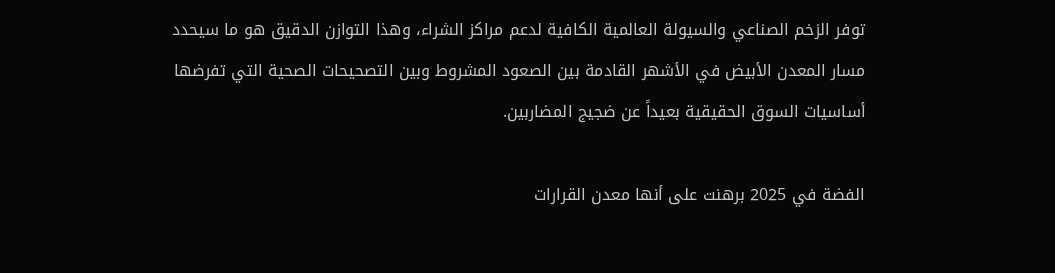توفر الزخم الصناعي والسيولة العالمية الكافية لدعم مراكز الشراء، وهذا التوازن الدقيق هو ما سيحدد مسار المعدن الأبيض في الأشهر القادمة بين الصعود المشروط وبين التصحيحات الصحية التي تفرضها أساسيات السوق الحقيقية بعيداً عن ضجيج المضاربين.

الفضة في 2025 برهنت على أنها معدن القرارات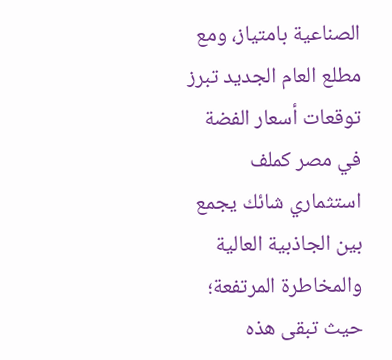الصناعية بامتياز، ومع مطلع العام الجديد تبرز توقعات أسعار الفضة في مصر كملف استثماري شائك يجمع بين الجاذبية العالية والمخاطرة المرتفعة؛ حيث تبقى هذه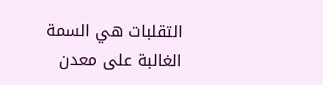التقلبات هي السمة الغالبة على معدن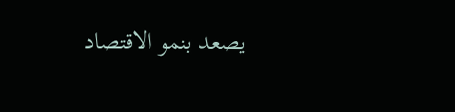يصعد بنمو الاقتصاد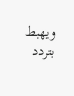ويهبط بتردد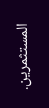المستثمرين.